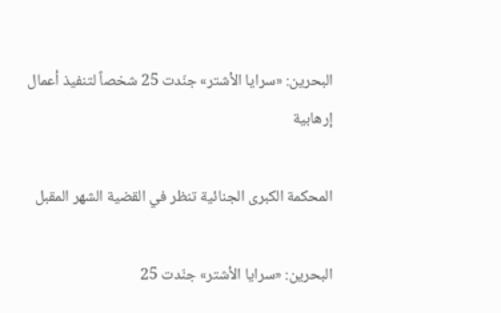البحرين: «سرايا الأشتر» جنّدت 25 شخصاً لتنفيذ أعمال إرهابية

المحكمة الكبرى الجنائية تنظر في القضية الشهر المقبل

البحرين: «سرايا الأشتر» جنّدت 25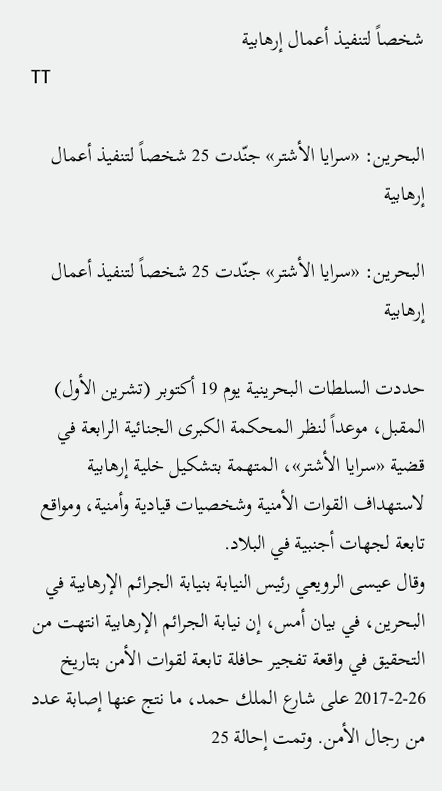شخصاً لتنفيذ أعمال إرهابية
TT

البحرين: «سرايا الأشتر» جنّدت 25 شخصاً لتنفيذ أعمال إرهابية

البحرين: «سرايا الأشتر» جنّدت 25 شخصاً لتنفيذ أعمال إرهابية

حددت السلطات البحرينية يوم 19 أكتوبر (تشرين الأول) المقبل، موعداً لنظر المحكمة الكبرى الجنائية الرابعة في قضية «سرايا الأشتر»، المتهمة بتشكيل خلية إرهابية لاستهداف القوات الأمنية وشخصيات قيادية وأمنية، ومواقع تابعة لجهات أجنبية في البلاد.
وقال عيسى الرويعي رئيس النيابة بنيابة الجرائم الإرهابية في البحرين، في بيان أمس، إن نيابة الجرائم الإرهابية انتهت من التحقيق في واقعة تفجير حافلة تابعة لقوات الأمن بتاريخ 26-2-2017 على شارع الملك حمد، ما نتج عنها إصابة عدد من رجال الأمن. وتمت إحالة 25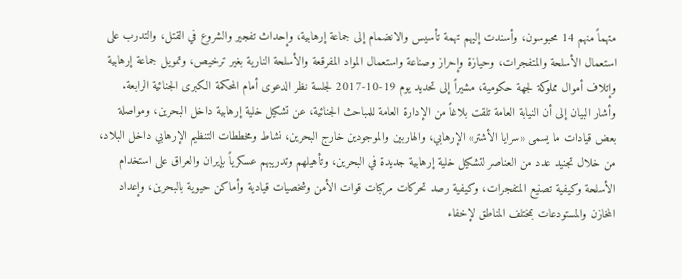متهماً منهم 14 محبوسون، وأسندت إليهم تهمة تأسيس والانضمام إلى جماعة إرهابية، وإحداث تفجير والشروع في القتل، والتدرب على استعمال الأسلحة والمتفجرات، وحيازة وإحراز وصناعة واستعمال المواد المفرقعة والأسلحة النارية بغير ترخيص، وتمويل جماعة إرهابية وإتلاف أموال مملوكة لجهة حكومية، مشيراً إلى تحديد يوم 19-10-2017 لجلسة نظر الدعوى أمام المحكمة الكبرى الجنائية الرابعة.
وأشار البيان إلى أن النيابة العامة تلقت بلاغاً من الإدارة العامة للمباحث الجنائية، عن تشكيل خلية إرهابية داخل البحرين، ومواصلة بعض قيادات ما يسمى «سرايا الأشتر» الإرهابي، والهاربين والموجودين خارج البحرين، نشاط ومخططات التنظيم الإرهابي داخل البلاد، من خلال تجنيد عدد من العناصر لتشكيل خلية إرهابية جديدة في البحرين، وتأهيلهم وتدريبهم عسكرياً بإيران والعراق على استخدام الأسلحة وكيفية تصنيع المتفجرات، وكيفية رصد تحركات مركبات قوات الأمن وشخصيات قيادية وأماكن حيوية بالبحرين، وإعداد المخازن والمستودعات بمختلف المناطق لإخفاء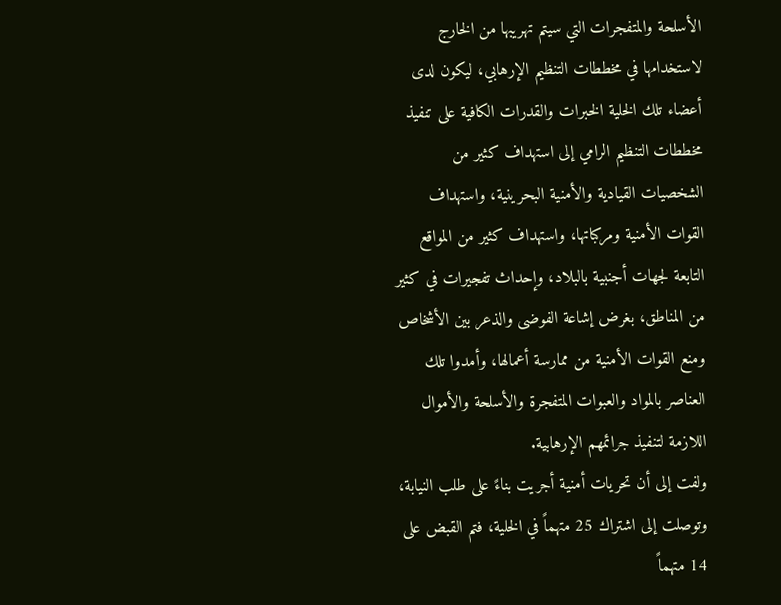الأسلحة والمتفجرات التي سيتم تهريبها من الخارج لاستخدامها في مخططات التنظيم الإرهابي، ليكون لدى أعضاء تلك الخلية الخبرات والقدرات الكافية على تنفيذ مخططات التنظيم الرامي إلى استهداف كثير من الشخصيات القيادية والأمنية البحرينية، واستهداف القوات الأمنية ومركباتها، واستهداف كثير من المواقع التابعة لجهات أجنبية بالبلاد، وإحداث تفجيرات في كثير من المناطق، بغرض إشاعة الفوضى والذعر بين الأشخاص ومنع القوات الأمنية من ممارسة أعمالها، وأمدوا تلك العناصر بالمواد والعبوات المتفجرة والأسلحة والأموال اللازمة لتنفيذ جرائمهم الإرهابية.
ولفت إلى أن تحريات أمنية أجريت بناءً على طلب النيابة، وتوصلت إلى اشتراك 25 متهماً في الخلية، فتم القبض على 14 متهماً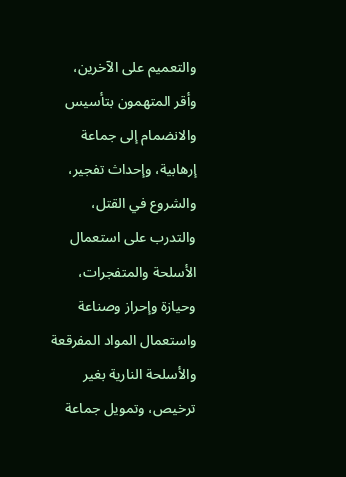والتعميم على الآخرين، وأقر المتهمون بتأسيس والانضمام إلى جماعة إرهابية، وإحداث تفجير، والشروع في القتل، والتدرب على استعمال الأسلحة والمتفجرات، وحيازة وإحراز وصناعة واستعمال المواد المفرقعة والأسلحة النارية بغير ترخيص، وتمويل جماعة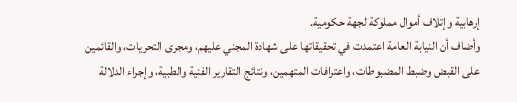إرهابية وإتلاف أموال مملوكة لجهة حكومية.
وأضاف أن النيابة العامة اعتمدت في تحقيقاتها على شهادة المجني عليهم، ومجرى التحريات، والقائمين على القبض وضبط المضبوطات، واعترافات المتهمين، ونتائج التقارير الفنية والطبية، وإجراء الدلالة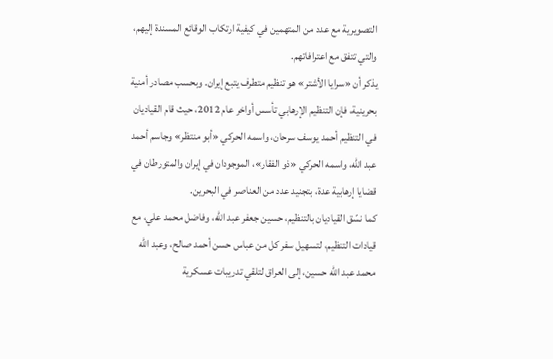التصويرية مع عدد من المتهمين في كيفية ارتكاب الوقائع المسندة إليهم، والتي تتفق مع اعترافاتهم.
يذكر أن «سرايا الأشتر» هو تنظيم متطرف يتبع إيران. وبحسب مصادر أمنية بحرينية، فإن التنظيم الإرهابي تأسس أواخر عام 2012، حيث قام القياديان في التنظيم أحمد يوسف سرحان، واسمه الحركي «أبو منتظر» وجاسم أحمد عبد الله، واسمه الحركي «ذو الفقار»، الموجودان في إيران والمتورطان في قضايا إرهابية عدة، بتجنيد عدد من العناصر في البحرين.
كما نسّق القياديان بالتنظيم، حسين جعفر عبد الله، وفاضل محمد علي، مع قيادات التنظيم، لتسهيل سفر كل من عباس حسن أحمد صالح، وعبد الله محمد عبد الله حسين، إلى العراق لتلقي تدريبات عسكرية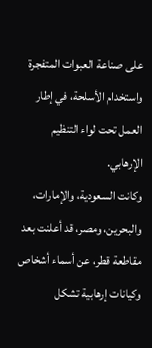على صناعة العبوات المتفجرة واستخدام الأسلحة، في إطار العمل تحت لواء التنظيم الإرهابي.
وكانت السعودية، والإمارات، والبحرين، ومصر، قد أعلنت بعد مقاطعة قطر، عن أسماء أشخاص وكيانات إرهابية تشكل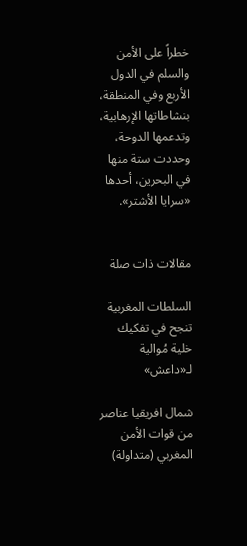خطراً على الأمن والسلم في الدول الأربع وفي المنطقة، بنشاطاتها الإرهابية، وتدعمها الدوحة، وحددت ستة منها في البحرين، أحدها «سرايا الأشتر».


مقالات ذات صلة

السلطات المغربية تنجح في تفكيك خلية مُوالية لـ«داعش»

شمال افريقيا عناصر من قوات الأمن المغربي (متداولة)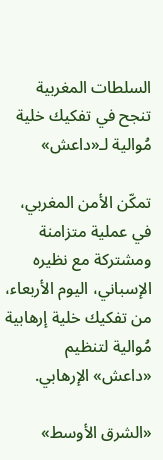السلطات المغربية تنجح في تفكيك خلية مُوالية لـ«داعش»

تمكّن الأمن المغربي، في عملية متزامنة ومشتركة مع نظيره الإسباني، اليوم الأربعاء، من تفكيك خلية إرهابية مُوالية لتنظيم «داعش» الإرهابي.

«الشرق الأوسط»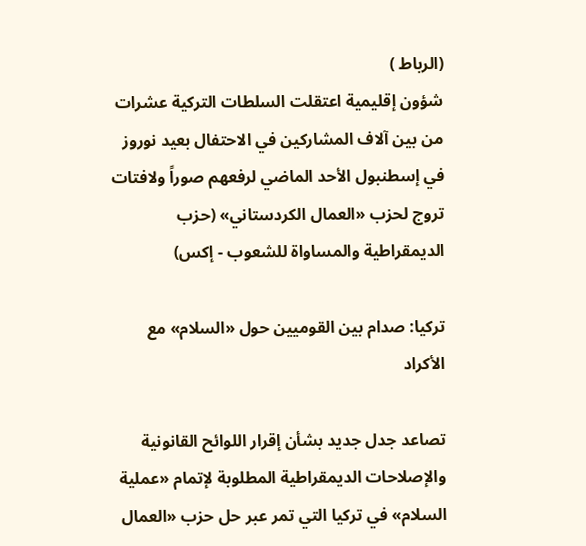(الرباط )
شؤون إقليمية اعتقلت السلطات التركية عشرات من بين آلاف المشاركين في الاحتفال بعيد نوروز في إسطنبول الأحد الماضي لرفعهم صوراً ولافتات تروج لحزب «العمال الكردستاني» (حزب الديمقراطية والمساواة للشعوب - إكس)

تركيا: صدام بين القوميين حول «السلام» مع الأكراد

تصاعد جدل جديد بشأن إقرار اللوائح القانونية والإصلاحات الديمقراطية المطلوبة لإتمام «عملية السلام» في تركيا التي تمر عبر حل حزب «العمال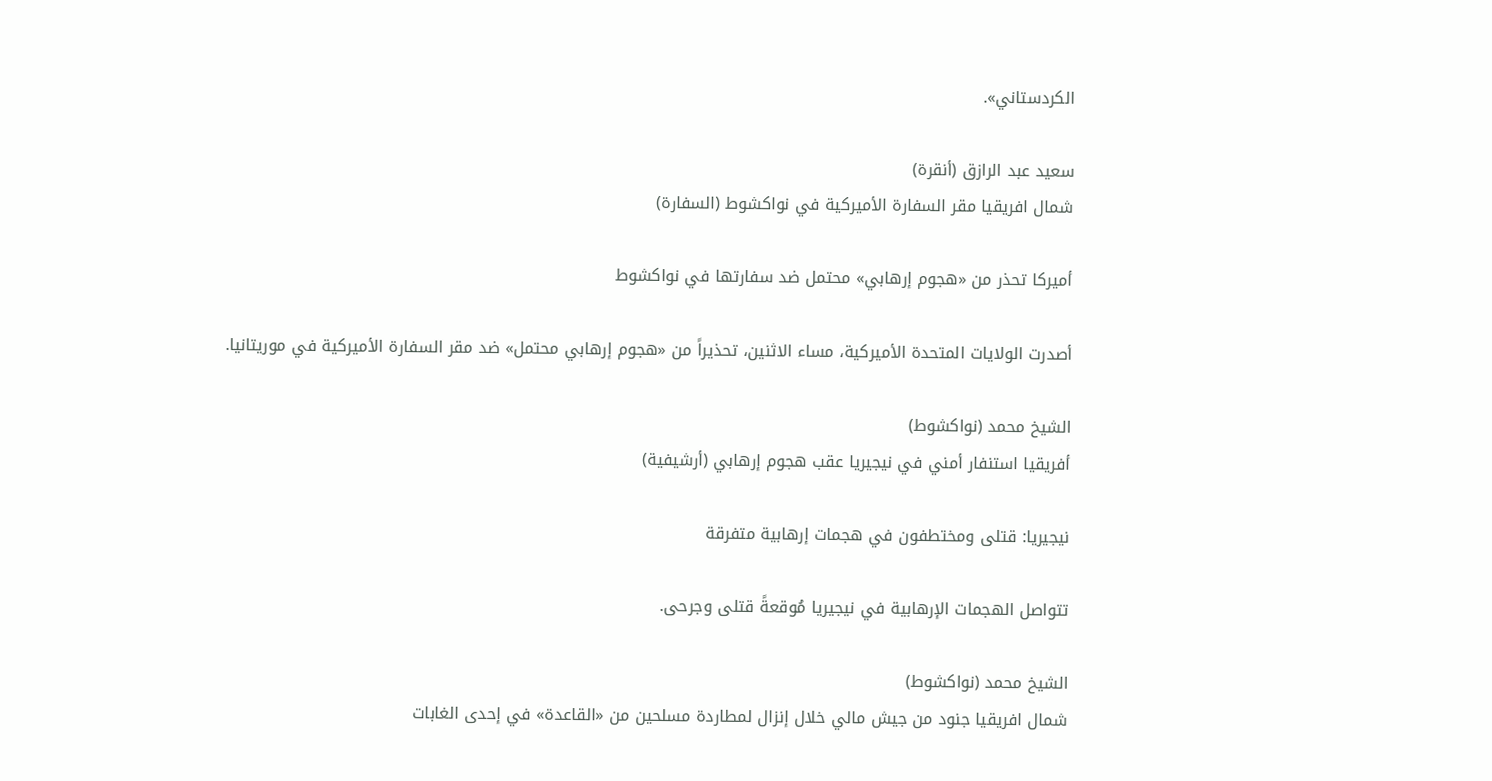الكردستاني».

سعيد عبد الرازق (أنقرة)
شمال افريقيا مقر السفارة الأميركية في نواكشوط (السفارة)

أميركا تحذر من «هجوم إرهابي» محتمل ضد سفارتها في نواكشوط

أصدرت الولايات المتحدة الأميركية، مساء الاثنين، تحذيراً من «هجوم إرهابي محتمل» ضد مقر السفارة الأميركية في موريتانيا.

الشيخ محمد (نواكشوط)
أفريقيا استنفار أمني في نيجيريا عقب هجوم إرهابي (أرشيفية)

نيجيريا: قتلى ومختطفون في هجمات إرهابية متفرقة

تتواصل الهجمات الإرهابية في نيجيريا مُوقعةً قتلى وجرحى.

الشيخ محمد (نواكشوط)
شمال افريقيا جنود من جيش مالي خلال إنزال لمطاردة مسلحين من «القاعدة» في إحدى الغابات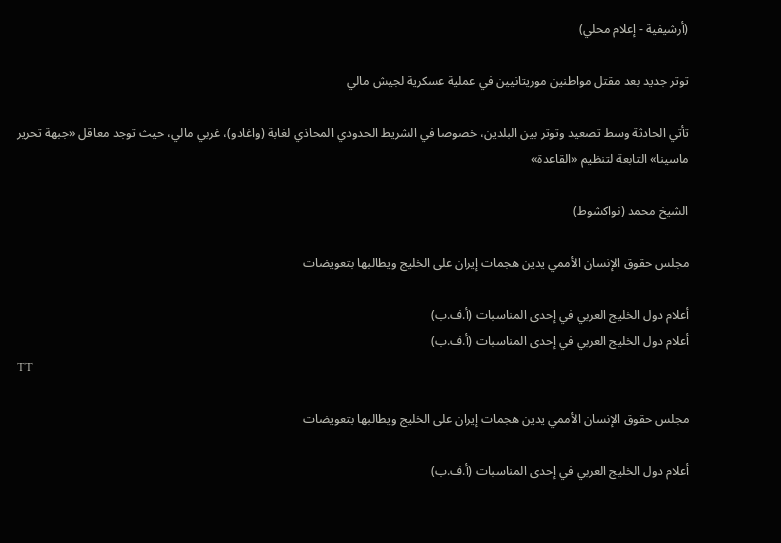(أرشيفية - إعلام محلي)

توتر جديد بعد مقتل مواطنين موريتانيين في عملية عسكرية لجيش مالي

تأتي الحادثة وسط تصعيد وتوتر بين البلدين، خصوصا في الشريط الحدودي المحاذي لغابة (واغادو)، غربي مالي، حيث توجد معاقل «جبهة تحرير ماسينا» التابعة لتنظيم «القاعدة»

الشيخ محمد (نواكشوط)

مجلس حقوق الإنسان الأممي يدين هجمات إيران على الخليج ويطالبها بتعويضات

أعلام دول الخليج العربي في إحدى المناسبات (أ.ف.ب)
أعلام دول الخليج العربي في إحدى المناسبات (أ.ف.ب)
TT

مجلس حقوق الإنسان الأممي يدين هجمات إيران على الخليج ويطالبها بتعويضات

أعلام دول الخليج العربي في إحدى المناسبات (أ.ف.ب)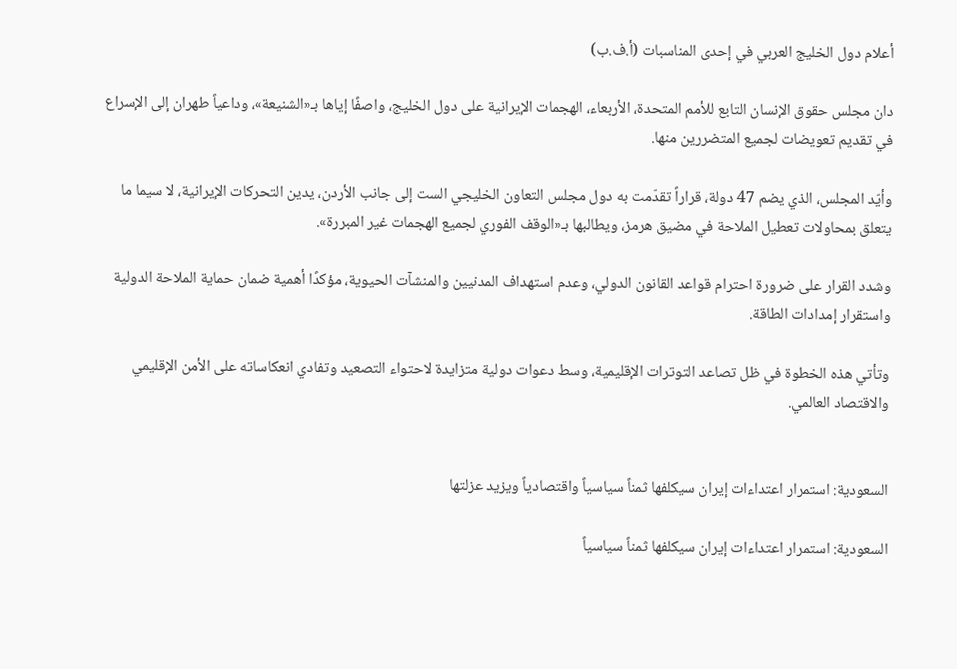أعلام دول الخليج العربي في إحدى المناسبات (أ.ف.ب)

دان مجلس حقوق الإنسان التابع للأمم المتحدة، الأربعاء، الهجمات الإيرانية على دول الخليج، واصفًا إياها بـ«الشنيعة»، وداعياً طهران إلى الإسراع في تقديم تعويضات لجميع المتضررين منها.

وأيّد المجلس، الذي يضم 47 دولة، قراراً تقدّمت به دول مجلس التعاون الخليجي الست إلى جانب الأردن، يدين التحركات الإيرانية، لا سيما ما يتعلق بمحاولات تعطيل الملاحة في مضيق هرمز، ويطالبها بـ«الوقف الفوري لجميع الهجمات غير المبررة».

وشدد القرار على ضرورة احترام قواعد القانون الدولي، وعدم استهداف المدنيين والمنشآت الحيوية، مؤكدًا أهمية ضمان حماية الملاحة الدولية واستقرار إمدادات الطاقة.

وتأتي هذه الخطوة في ظل تصاعد التوترات الإقليمية، وسط دعوات دولية متزايدة لاحتواء التصعيد وتفادي انعكاساته على الأمن الإقليمي والاقتصاد العالمي.


السعودية: استمرار اعتداءات إيران سيكلفها ثمناً سياسياً واقتصادياً ويزيد عزلتها

السعودية: استمرار اعتداءات إيران سيكلفها ثمناً سياسياً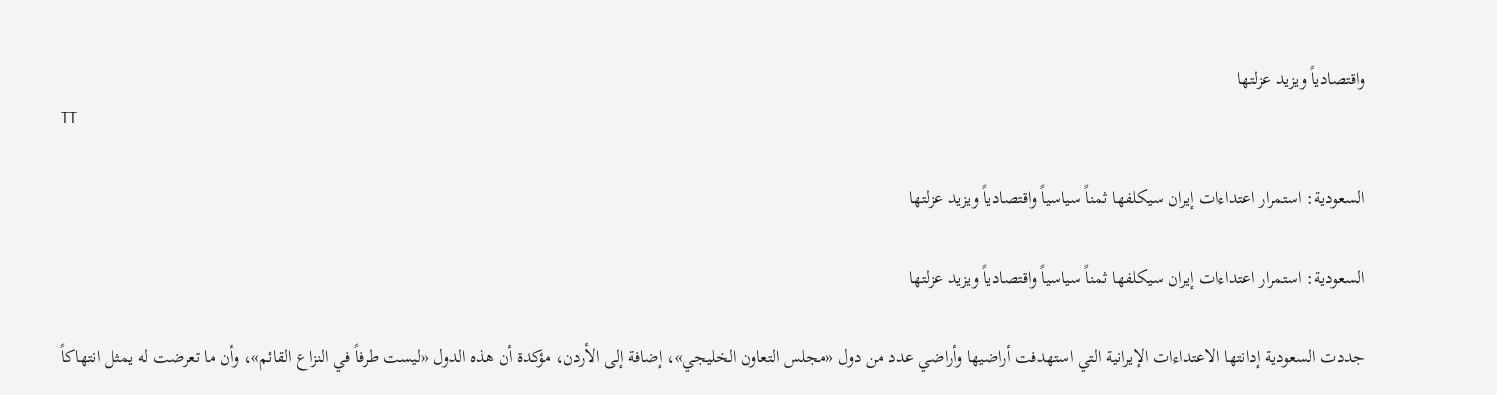واقتصادياً ويزيد عزلتها
TT

السعودية: استمرار اعتداءات إيران سيكلفها ثمناً سياسياً واقتصادياً ويزيد عزلتها

السعودية: استمرار اعتداءات إيران سيكلفها ثمناً سياسياً واقتصادياً ويزيد عزلتها

جددت السعودية إدانتها الاعتداءات الإيرانية التي استهدفت أراضيها وأراضي عدد من دول «مجلس التعاون الخليجي»، إضافة إلى الأردن، مؤكدة أن هذه الدول «ليست طرفاً في النزاع القائم»، وأن ما تعرضت له يمثل انتهاكاً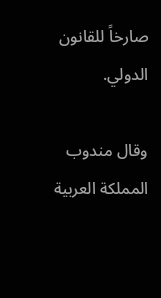صارخاً للقانون الدولي.

وقال مندوب المملكة العربية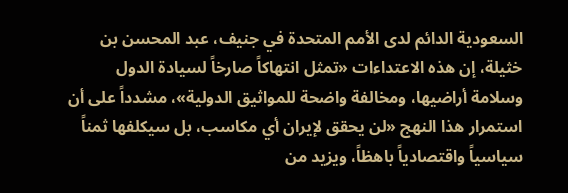السعودية الدائم لدى الأمم المتحدة في جنيف، عبد المحسن بن خثيلة، إن هذه الاعتداءات «تمثل انتهاكاً صارخاً لسيادة الدول وسلامة أراضيها، ومخالفة واضحة للمواثيق الدولية»، مشدداً على أن استمرار هذا النهج «لن يحقق لإيران أي مكاسب، بل سيكلفها ثمناً سياسياً واقتصادياً باهظاً، ويزيد من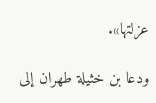عزلتها».

ودعا بن خثيلة طهران إلى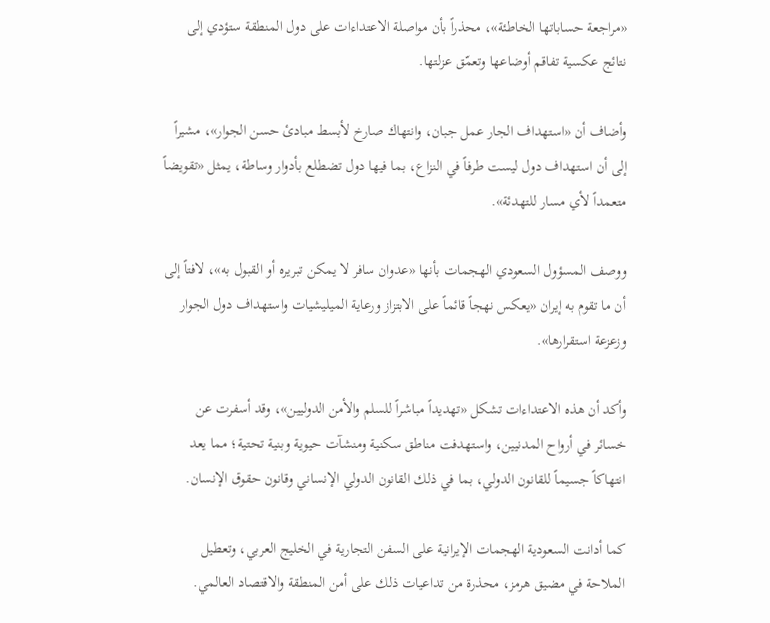«مراجعة حساباتها الخاطئة»، محذراً بأن مواصلة الاعتداءات على دول المنطقة ستؤدي إلى نتائج عكسية تفاقم أوضاعها وتعمّق عزلتها.

وأضاف أن «استهداف الجار عمل جبان، وانتهاك صارخ لأبسط مبادئ حسن الجوار»، مشيراً إلى أن استهداف دول ليست طرفاً في النزاع، بما فيها دول تضطلع بأدوار وساطة، يمثل «تقويضاً متعمداً لأي مسار للتهدئة».

ووصف المسؤول السعودي الهجمات بأنها «عدوان سافر لا يمكن تبريره أو القبول به»، لافتاً إلى أن ما تقوم به إيران «يعكس نهجاً قائماً على الابتزاز ورعاية الميليشيات واستهداف دول الجوار وزعزعة استقرارها».

وأكد أن هذه الاعتداءات تشكل «تهديداً مباشراً للسلم والأمن الدوليين»، وقد أسفرت عن خسائر في أرواح المدنيين، واستهدفت مناطق سكنية ومنشآت حيوية وبنية تحتية؛ مما يعد انتهاكاً جسيماً للقانون الدولي، بما في ذلك القانون الدولي الإنساني وقانون حقوق الإنسان.

كما أدانت السعودية الهجمات الإيرانية على السفن التجارية في الخليج العربي، وتعطيل الملاحة في مضيق هرمز، محذرة من تداعيات ذلك على أمن المنطقة والاقتصاد العالمي.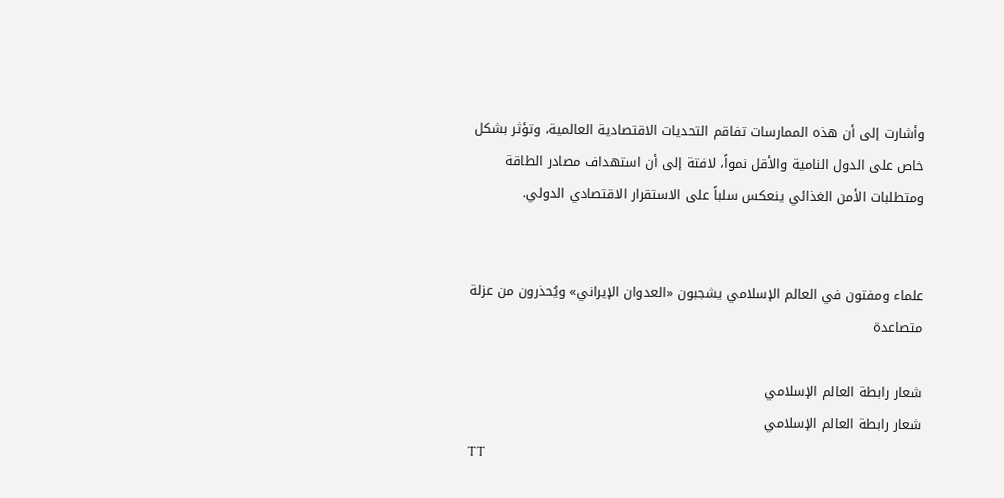وأشارت إلى أن هذه الممارسات تفاقم التحديات الاقتصادية العالمية، وتؤثر بشكل خاص على الدول النامية والأقل نمواً، لافتة إلى أن استهداف مصادر الطاقة ومتطلبات الأمن الغذائي ينعكس سلباً على الاستقرار الاقتصادي الدولي.


علماء ومفتون في العالم الإسلامي يشجبون «العدوان الإيراني» ويُحذرون من عزلة متصاعدة

شعار رابطة العالم الإسلامي
شعار رابطة العالم الإسلامي
TT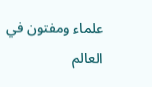علماء ومفتون في العالم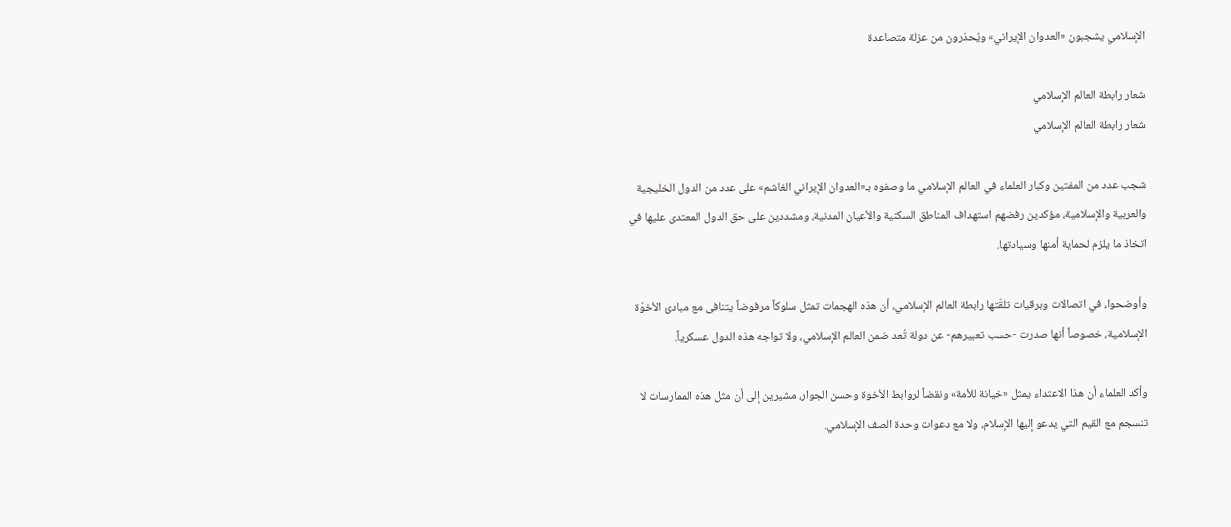الإسلامي يشجبون «العدوان الإيراني» ويُحذرون من عزلة متصاعدة

شعار رابطة العالم الإسلامي
شعار رابطة العالم الإسلامي

شجب عدد من المفتين وكبار العلماء في العالم الإسلامي ما وصفوه بـ«العدوان الإيراني الغاشم» على عدد من الدول الخليجية والعربية والإسلامية، مؤكدين رفضهم استهداف المناطق السكنية والأعيان المدنية، ومشددين على حق الدول المعتدى عليها في اتخاذ ما يلزم لحماية أمنها وسيادتها.

وأوضحوا، في اتصالات وبرقيات تلقّتها رابطة العالم الإسلامي، أن هذه الهجمات تمثل سلوكاً مرفوضاً يتنافى مع مبادئ الأخوّة الإسلامية، خصوصاً أنها صدرت -حسب تعبيرهم- عن دولة تُعد ضمن العالم الإسلامي، ولا تواجه هذه الدول عسكرياً.

وأكد العلماء أن هذا الاعتداء يمثل «خيانة للأمة» ونقضاً لروابط الأخوة وحسن الجوار، مشيرين إلى أن مثل هذه الممارسات لا تنسجم مع القيم التي يدعو إليها الإسلام، ولا مع دعوات وحدة الصف الإسلامي.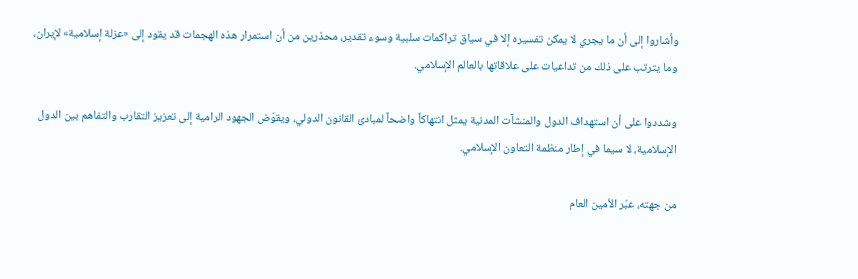وأشاروا إلى أن ما يجري لا يمكن تفسيره إلا في سياق تراكمات سلبية وسوء تقدير، محذرين من أن استمرار هذه الهجمات قد يقود إلى «عزلة إسلامية» لإيران، وما يترتب على ذلك من تداعيات على علاقاتها بالعالم الإسلامي.

وشددوا على أن استهداف الدول والمنشآت المدنية يمثل انتهاكاً واضحاً لمبادئ القانون الدولي، ويقوّض الجهود الرامية إلى تعزيز التقارب والتفاهم بين الدول الإسلامية، لا سيما في إطار منظمة التعاون الإسلامي.

من جهته، عبّر الأمين العام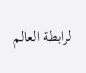لرابطة العالم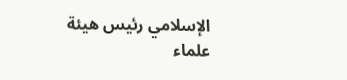الإسلامي رئيس هيئة علماء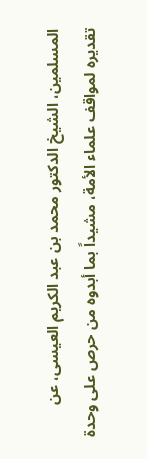المسلمين، الشيخ الدكتور محمد بن عبد الكريم العيسى، عن تقديره لمواقف علماء الأمة، مشيداً بما أبدوه من حرص على وحدة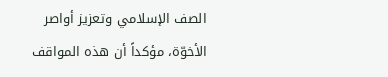الصف الإسلامي وتعزيز أواصر الأخوّة، مؤكداً أن هذه المواقف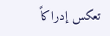تعكس إدراكاً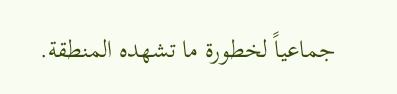جماعياً لخطورة ما تشهده المنطقة.